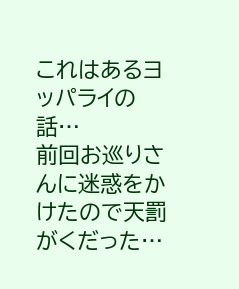これはあるヨッパライの話…
前回お巡りさんに迷惑をかけたので天罰がくだった…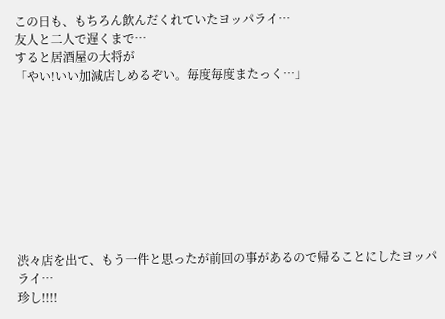この日も、もちろん飲んだくれていたヨッパライ…
友人と二人で遅くまで…
すると居酒屋の大将が
「やい!いい加減店しめるぞい。毎度毎度またっく…」









渋々店を出て、もう一件と思ったが前回の事があるので帰ることにしたヨッパライ…
珍し!!!!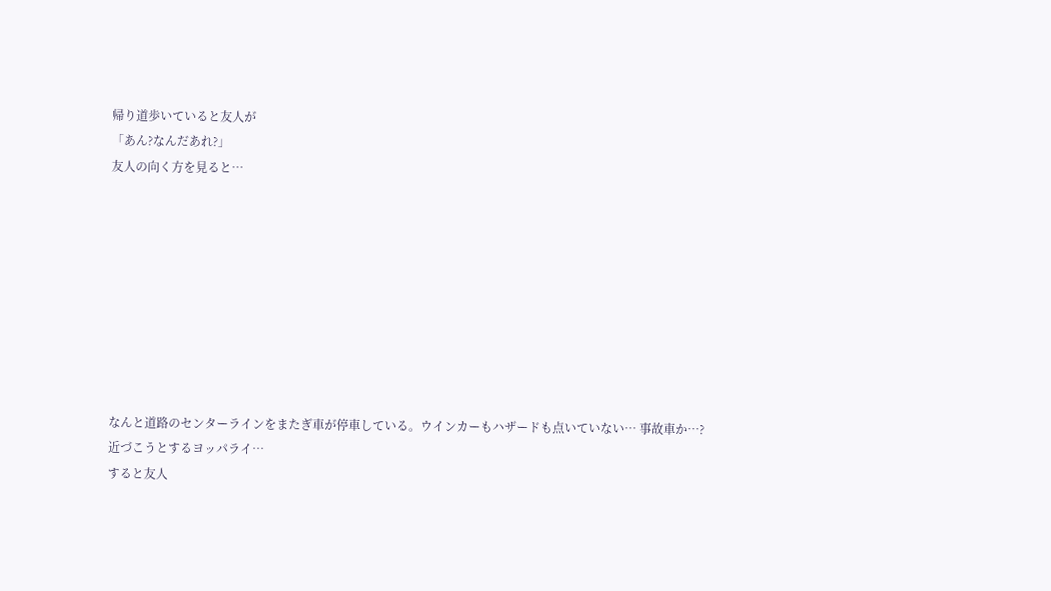帰り道歩いていると友人が
「あん?なんだあれ?」
友人の向く方を見ると…









なんと道路のセンターラインをまたぎ車が停車している。ウインカーもハザードも点いていない… 事故車か…?
近づこうとするヨッパライ…
すると友人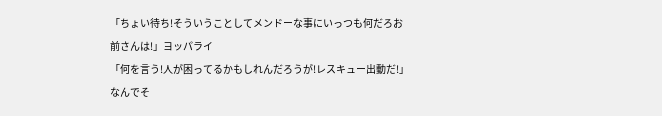「ちょい待ち!そういうことしてメンドーな事にいっつも何だろお前さんは!」ヨッパライ
「何を言う!人が困ってるかもしれんだろうが!レスキュー出動だ!」
なんでそ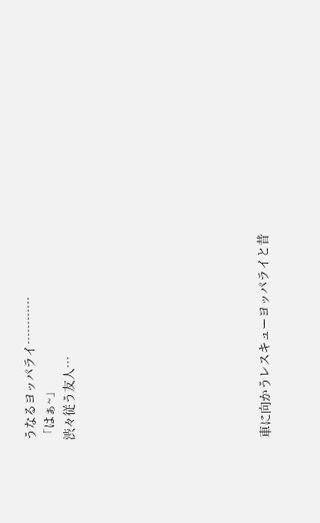うなるヨッパライ…………
「はぁ~」
渋々従う友人…









車に向かうレスキューヨッパライと昔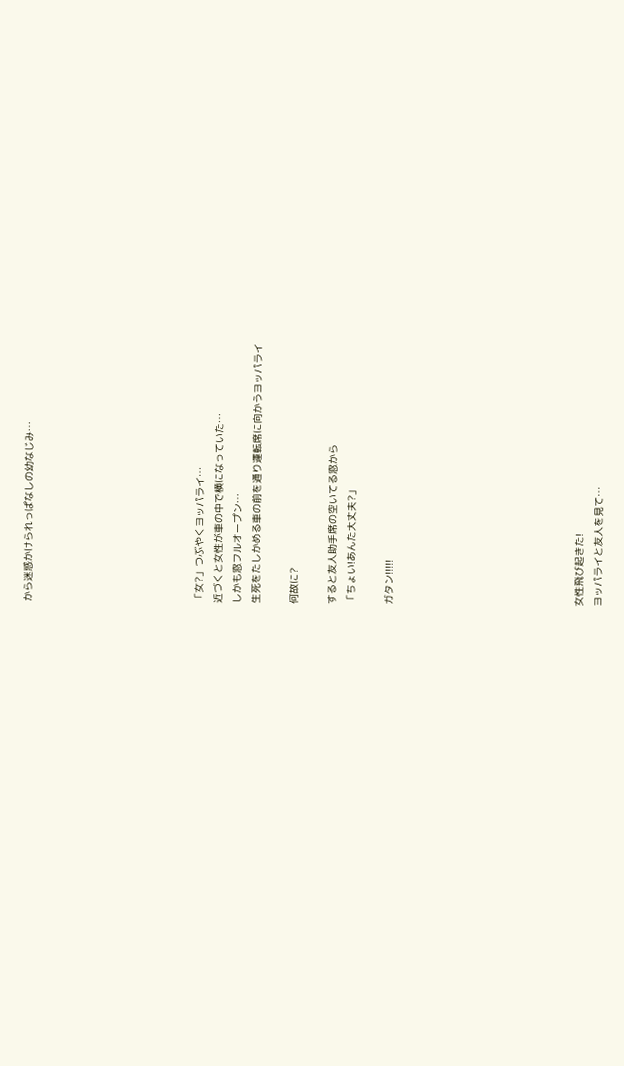から迷惑かけられっぱなしの幼なじみ…








「女?」つぶやくヨッパライ…
近づくと女性が車の中で横になっていた…
しかも窓フルオープン…
生死をたしかめる車の前を通り運転席に向かうヨッパライ

何故に?

すると友人助手席の空いてる窓から
「ちょい!あんた大丈夫?」

ガタン!!!!!









女性飛び起きた!
ヨッパライと友人を見て…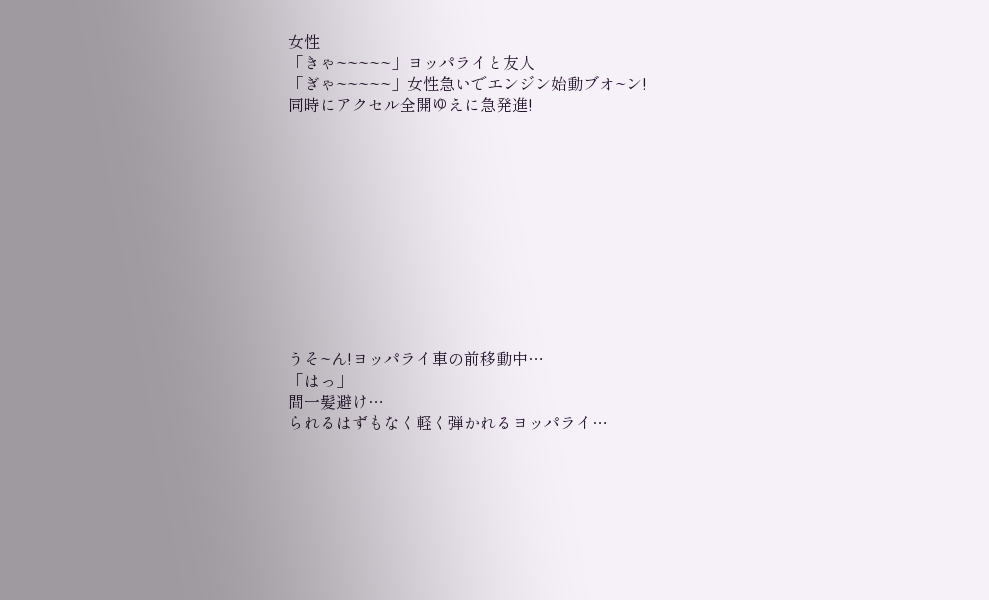女性
「きゃ~~~~~」ヨッパライと友人
「ぎゃ~~~~~」女性急いでエンジン始動ブオ~ン!
同時にアクセル全開ゆえに急発進!











うそ~ん!ヨッパライ車の前移動中…
「はっ」
間一髪避け…
られるはずもなく軽く弾かれるヨッパライ…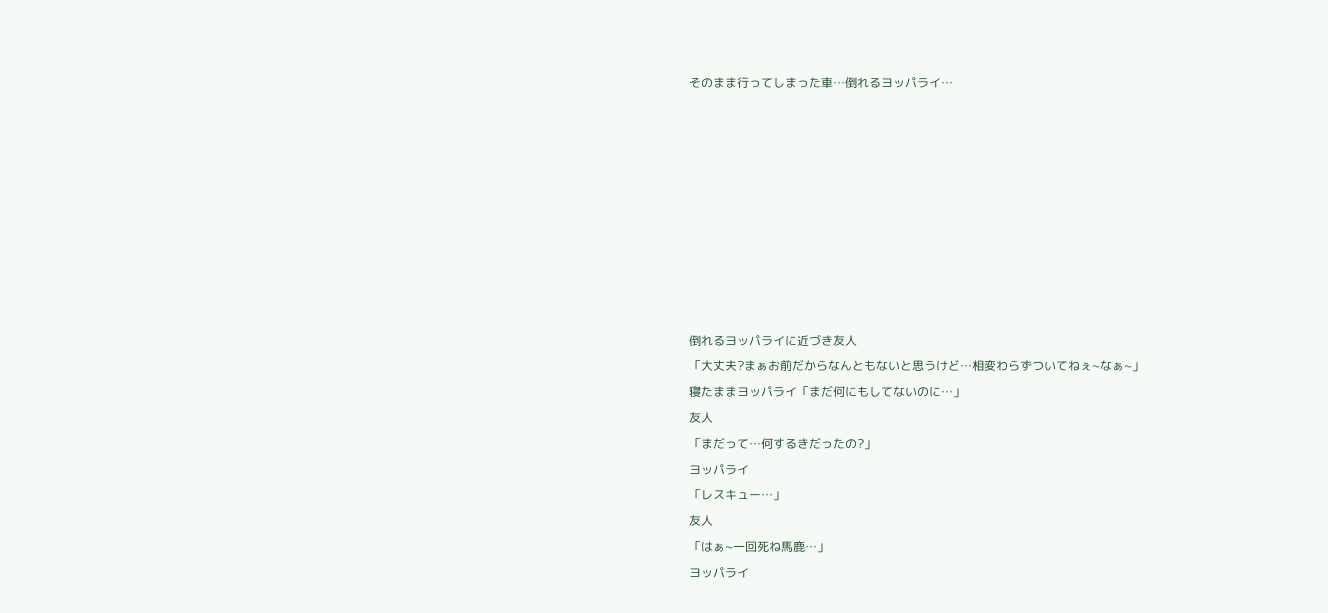そのまま行ってしまった車…倒れるヨッパライ…









倒れるヨッパライに近づき友人
「大丈夫?まぁお前だからなんともないと思うけど…相変わらずついてねぇ~なぁ~」
寝たままヨッパライ「まだ何にもしてないのに…」
友人
「まだって…何するきだったの?」
ヨッパライ
「レスキュー…」
友人
「はぁ~一回死ね馬鹿…」
ヨッパライ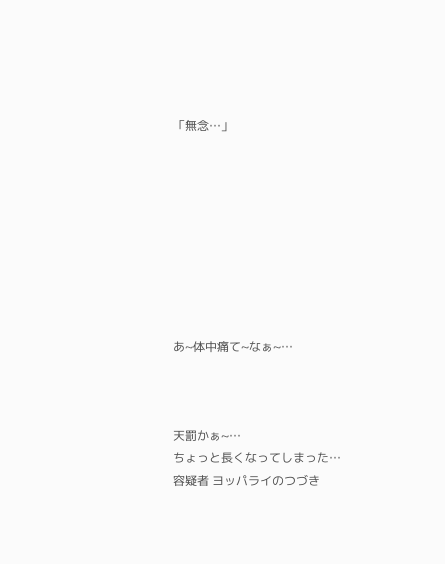「無念…」









あ~体中痛て~なぁ~…



天罰かぁ~…
ちょっと長くなってしまった…
容疑者 ヨッパライのつづき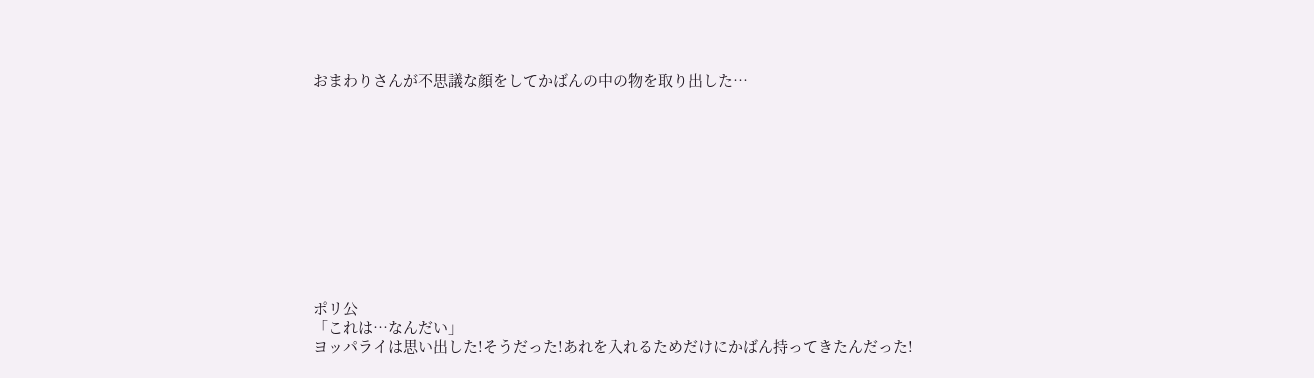おまわりさんが不思議な顔をしてかばんの中の物を取り出した…











ポリ公
「これは…なんだい」
ヨッパライは思い出した!そうだった!あれを入れるためだけにかばん持ってきたんだった!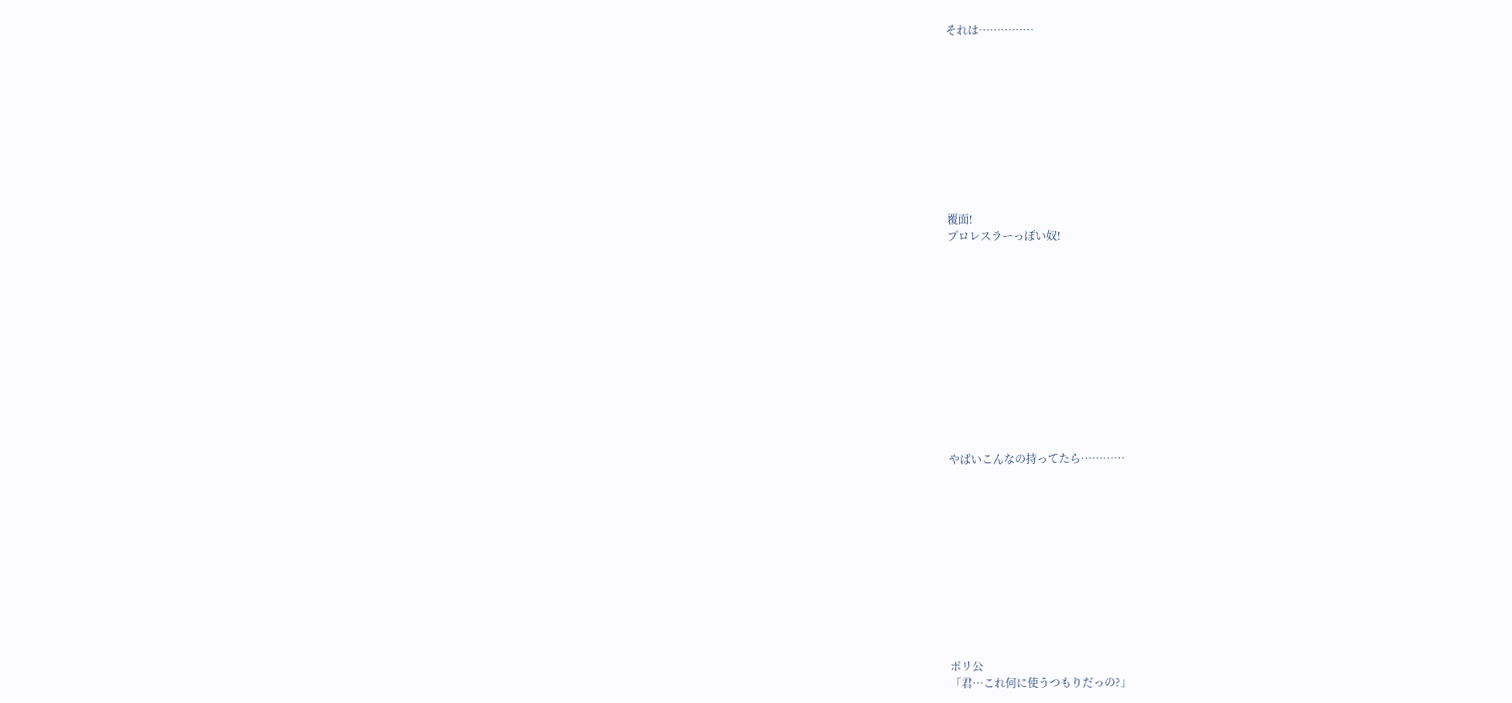それは……………










覆面!
プロレスラーっぽい奴!












やばいこんなの持ってたら…………











ポリ公
「君…これ何に使うつもりだっの?」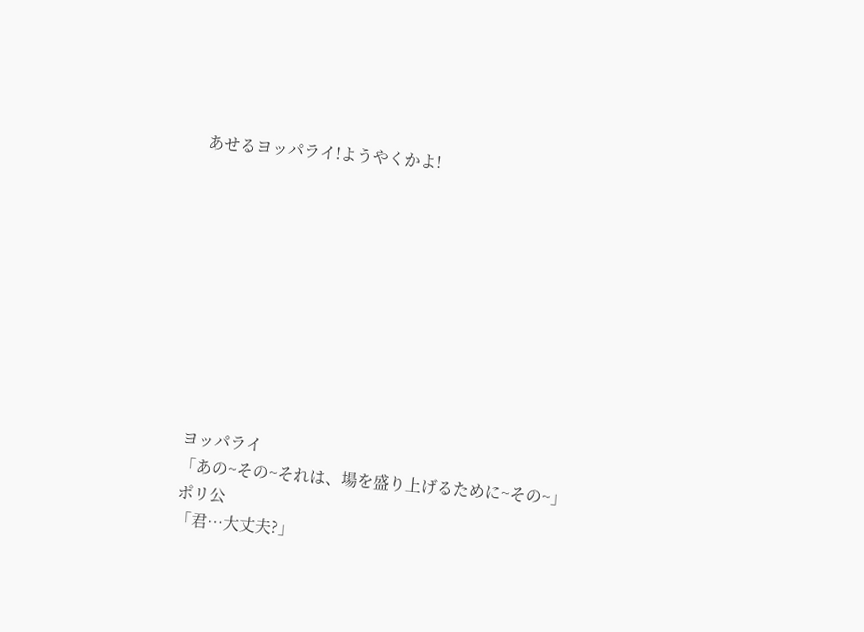あせるヨッパライ!ようやくかよ!










ヨッパライ
「あの~その~それは、場を盛り上げるために~その~」
ポリ公
「君…大丈夫?」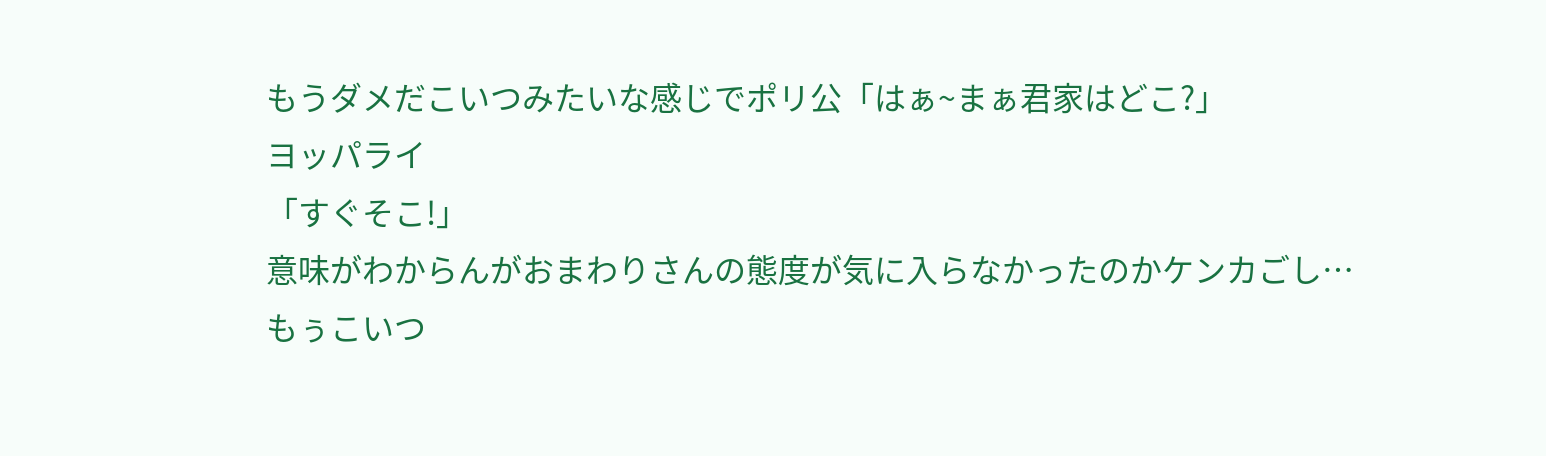もうダメだこいつみたいな感じでポリ公「はぁ~まぁ君家はどこ?」
ヨッパライ
「すぐそこ!」
意味がわからんがおまわりさんの態度が気に入らなかったのかケンカごし…
もぅこいつ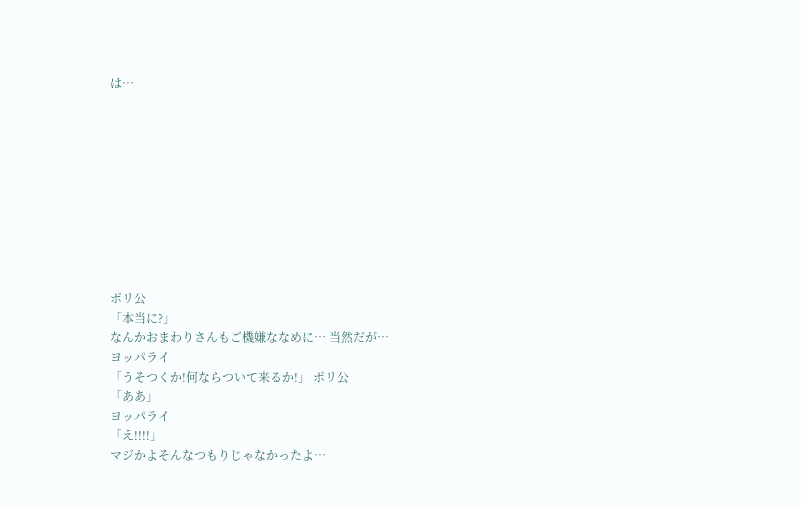は…










ポリ公
「本当に?」
なんかおまわりさんもご機嫌ななめに… 当然だが…
ヨッパライ
「うそつくか!何ならついて来るか!」 ポリ公
「ああ」
ヨッパライ
「え!!!!」
マジかよそんなつもりじゃなかったよ…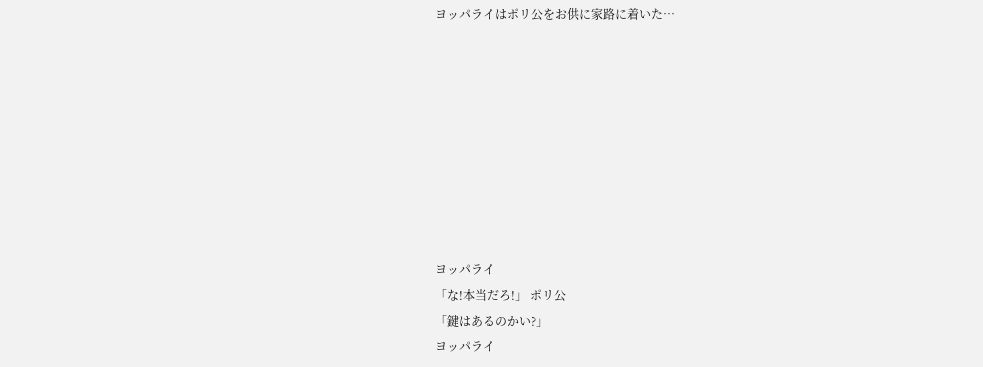ヨッパライはポリ公をお供に家路に着いた…









ヨッパライ
「な!本当だろ!」 ポリ公
「鍵はあるのかい?」
ヨッパライ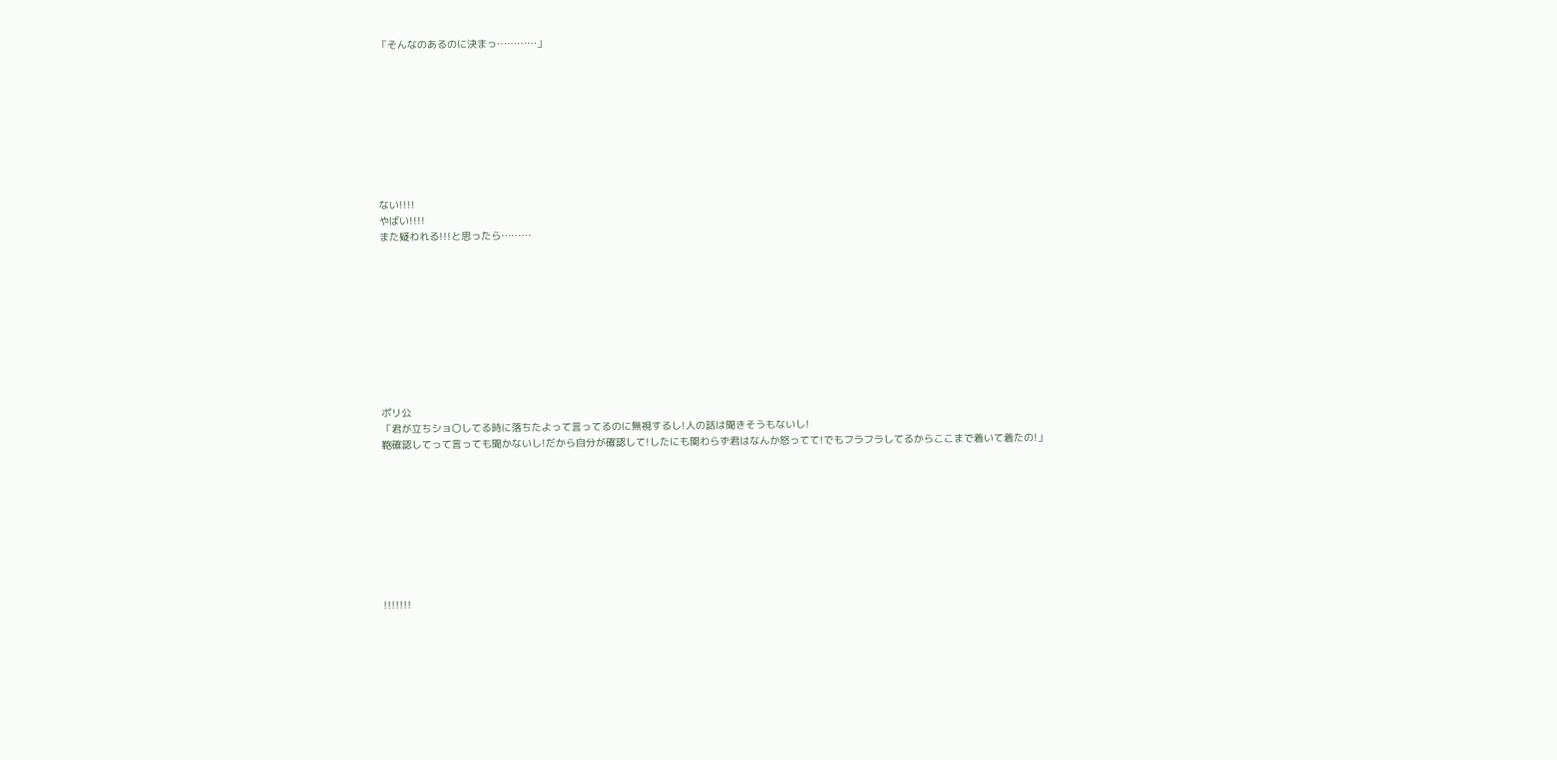「そんなのあるのに決まっ…………」









ない!!!!
やばい!!!!
また疑われる!!!と思ったら………










ポリ公
「君が立ちショ〇してる時に落ちたよって言ってるのに無視するし!人の話は聞きそうもないし!
鞄確認してって言っても聞かないし!だから自分が確認して!したにも関わらず君はなんか怒ってて!でもフラフラしてるからここまで着いて着たの!」









!!!!!!!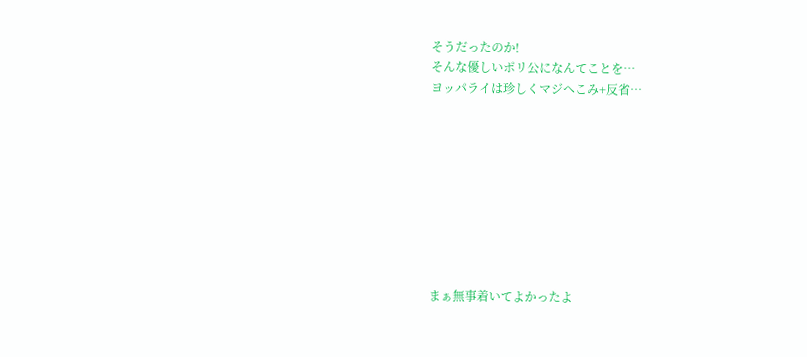そうだったのか!
そんな優しいポリ公になんてことを…
ヨッパライは珍しくマジへこみ+反省…









まぁ無事着いてよかったよ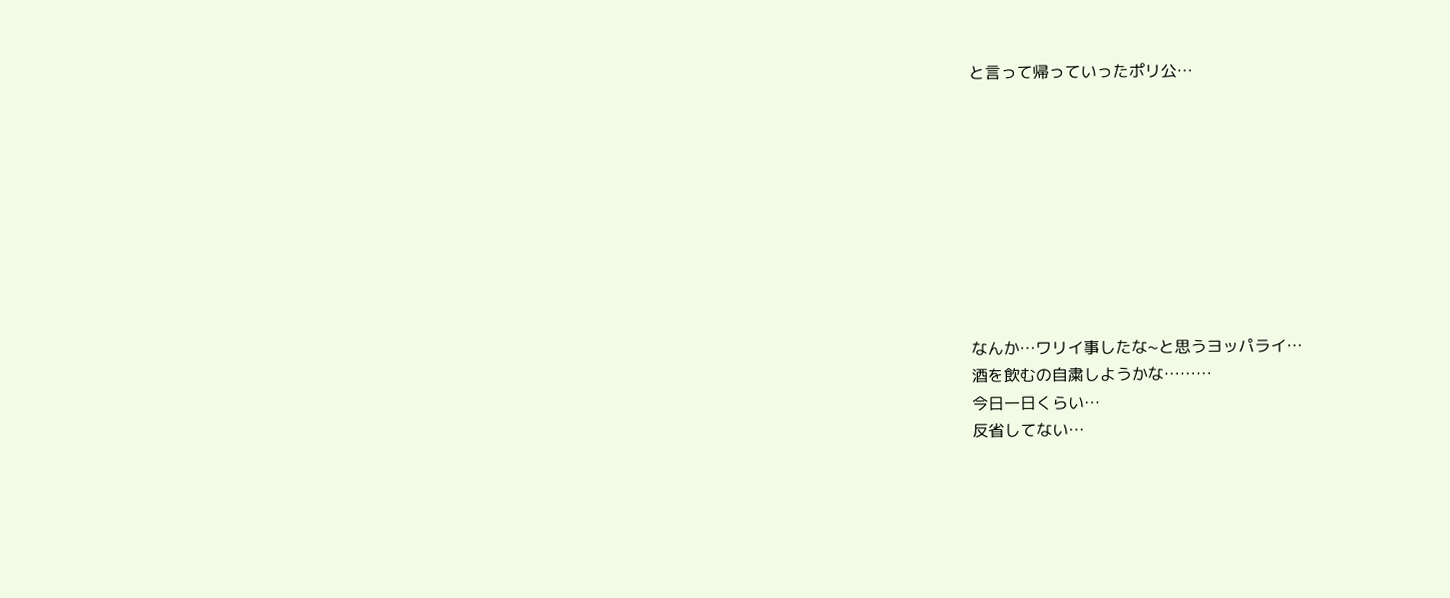と言って帰っていったポリ公…









なんか…ワリイ事したな~と思うヨッパライ…
酒を飲むの自粛しようかな………
今日一日くらい…
反省してない…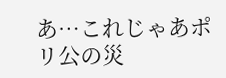あ…これじゃあポリ公の災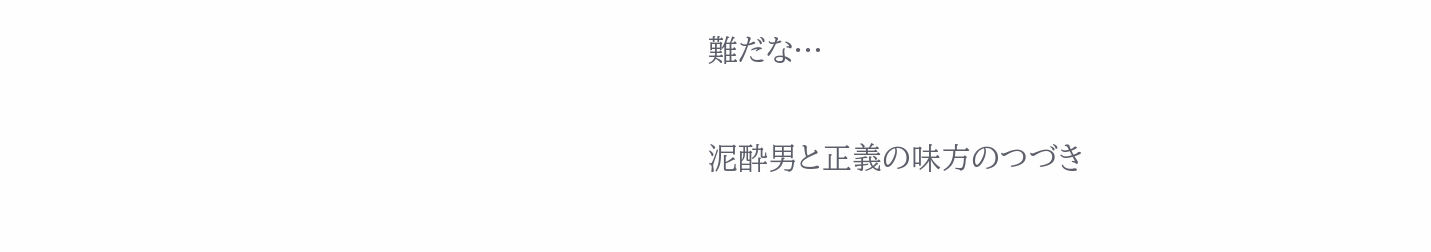難だな…


泥酔男と正義の味方のつづき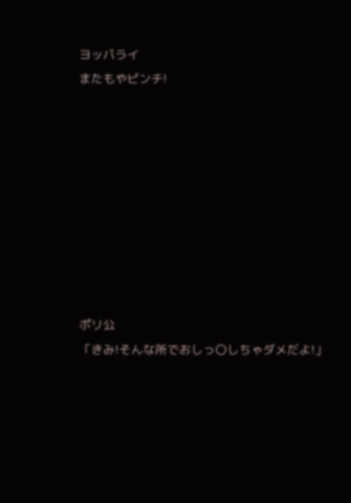ヨッパライ
またもやピンチ!









ポリ公
「きみ!そんな所でおしっ〇しちゃダメだよ!」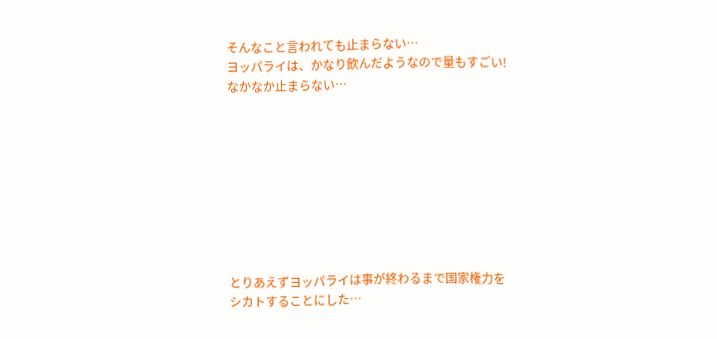そんなこと言われても止まらない…
ヨッパライは、かなり飲んだようなので量もすごい!
なかなか止まらない…









とりあえずヨッパライは事が終わるまで国家権力をシカトすることにした…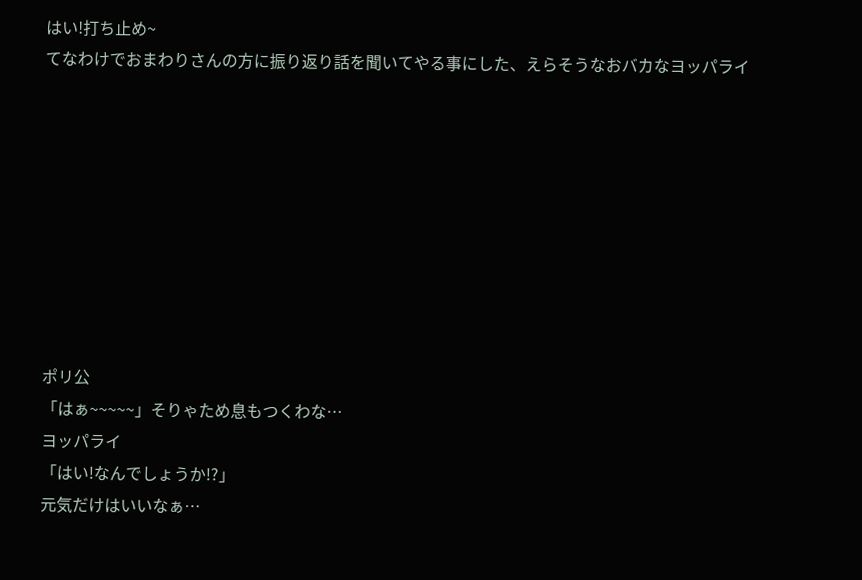はい!打ち止め~
てなわけでおまわりさんの方に振り返り話を聞いてやる事にした、えらそうなおバカなヨッパライ









ポリ公
「はぁ~~~~~」そりゃため息もつくわな…
ヨッパライ
「はい!なんでしょうか!?」
元気だけはいいなぁ…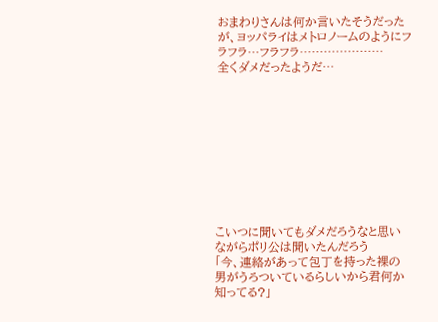おまわりさんは何か言いたそうだったが、ヨッパライはメトロノームのようにフラフラ…フラフラ…………………
全くダメだったようだ…










こいつに聞いてもダメだろうなと思いながらポリ公は聞いたんだろう
「今、連絡があって包丁を持った裸の男がうろついているらしいから君何か知ってる?」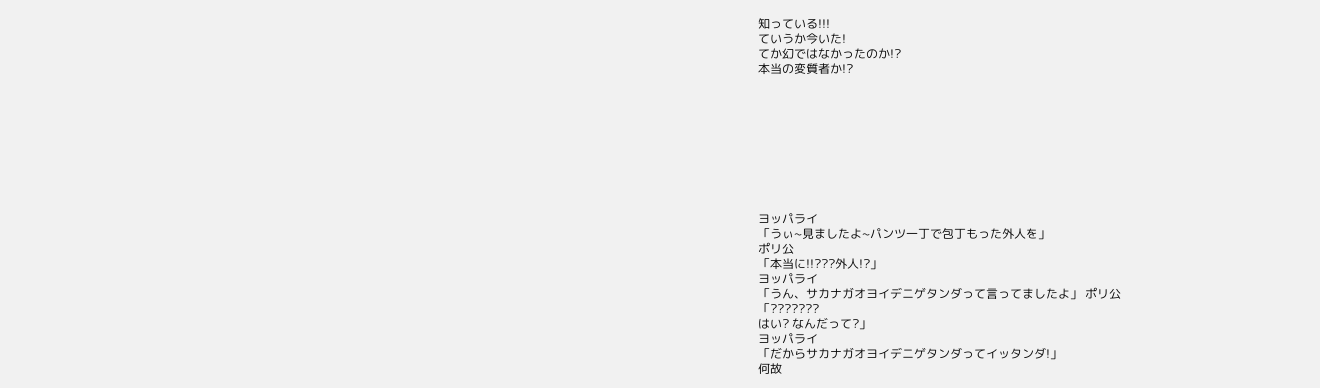知っている!!!
ていうか今いた!
てか幻ではなかったのか!?
本当の変質者か!?









ヨッパライ
「うぃ~見ましたよ~パンツ一丁で包丁もった外人を」
ポリ公
「本当に!!???外人!?」
ヨッパライ
「うん、サカナガオヨイデニゲタンダって言ってましたよ」 ポリ公
「???????
はい? なんだって?」
ヨッパライ
「だからサカナガオヨイデニゲタンダってイッタンダ!」
何故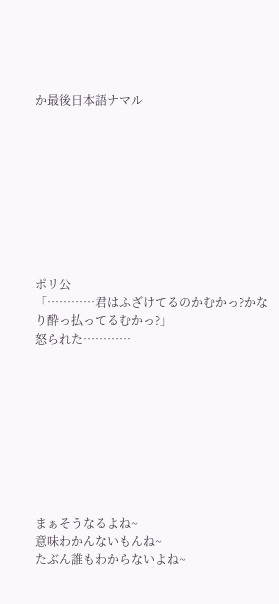か最後日本語ナマル









ポリ公
「…………君はふざけてるのかむかっ?かなり酔っ払ってるむかっ?」
怒られた…………









まぁそうなるよね~
意味わかんないもんね~
たぶん誰もわからないよね~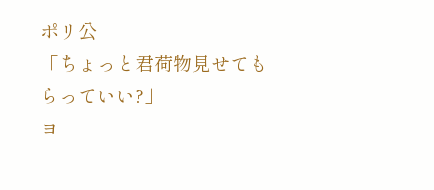ポリ公
「ちょっと君荷物見せてもらっていい?」
ヨ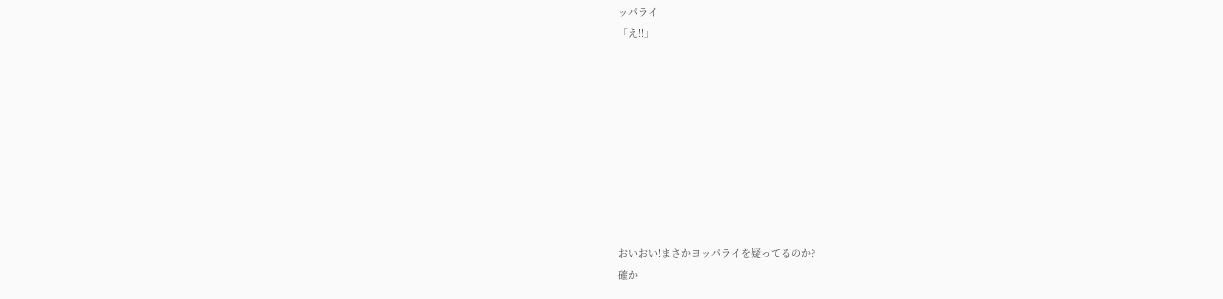ッパライ
「え!!」









おいおい!まさかヨッパライを疑ってるのか?
確か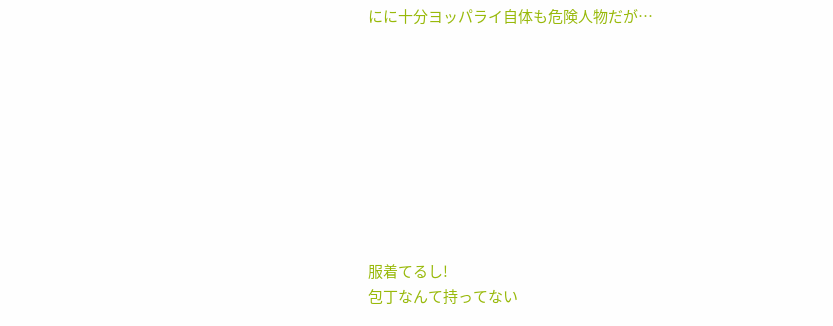にに十分ヨッパライ自体も危険人物だが…









服着てるし!
包丁なんて持ってない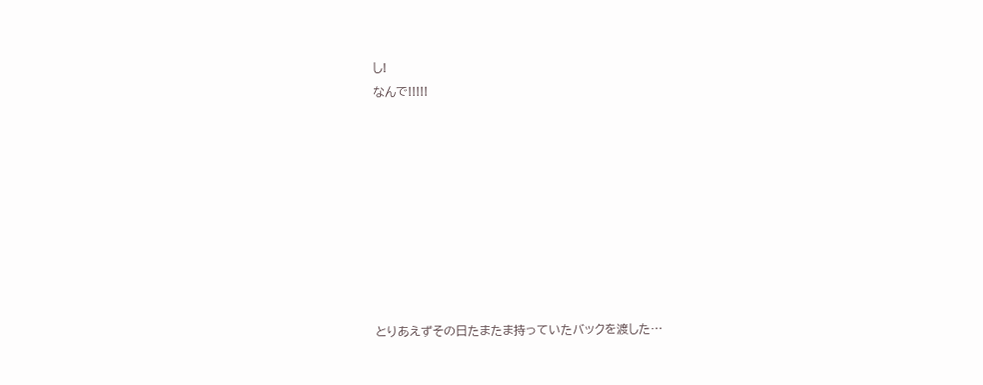し!
なんで!!!!!









とりあえずその日たまたま持っていたバックを渡した…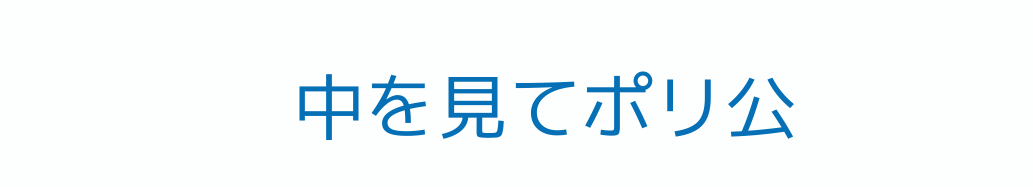中を見てポリ公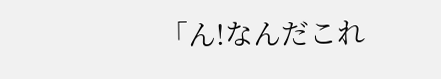「ん!なんだこれ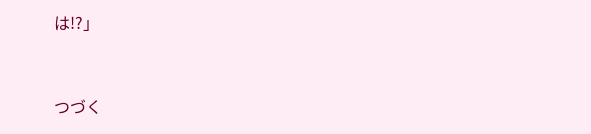は!?」



つづく